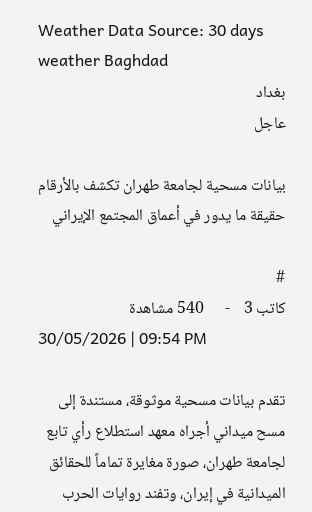Weather Data Source: 30 days weather Baghdad
بغداد
عاجل

بيانات مسحية لجامعة طهران تكشف بالأرقام حقيقة ما يدور في أعماق المجتمع الإيراني

#
كاتب 3    -      540 مشاهدة
30/05/2026 | 09:54 PM

تقدم بيانات مسحية موثوقة، مستندة إلى مسح ميداني أجراه معهد استطلاع رأي تابع لجامعة طهران، صورة مغايرة تماماً للحقائق الميدانية في إيران، وتفند روايات الحرب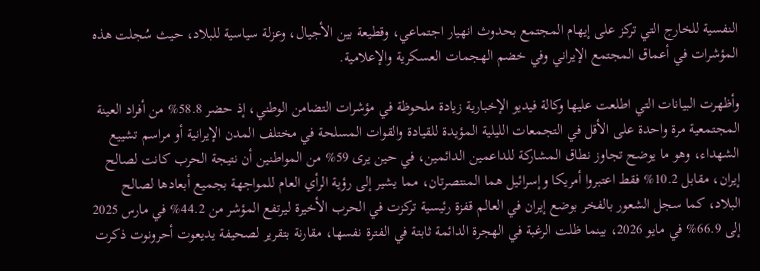النفسية للخارج التي تركز على إيهام المجتمع بحدوث انهيار اجتماعي، وقطيعة بين الأجيال، وعزلة سياسية للبلاد، حيث سُجلت هذه المؤشرات في أعماق المجتمع الإيراني وفي خضم الهجمات العسكرية والإعلامية.

وأظهرت البيانات التي اطلعت عليها وكالة فيديو الإخبارية زيادة ملحوظة في مؤشرات التضامن الوطني، إذ حضر 58.8% من أفراد العينة المجتمعية مرة واحدة على الأقل في التجمعات الليلية المؤيدة للقيادة والقوات المسلحة في مختلف المدن الإيرانية أو مراسم تشييع الشهداء، وهو ما يوضح تجاوز نطاق المشاركة للداعمين الدائمين، في حين يرى 59% من المواطنين أن نتيجة الحرب كانت لصالح إيران، مقابل 10.2% فقط اعتبروا أمريكا وإسرائيل هما المنتصرتان، مما يشير إلى رؤية الرأي العام للمواجهة بجميع أبعادها لصالح البلاد، كما سجل الشعور بالفخر بوضع إيران في العالم قفزة رئيسية تركزت في الحرب الأخيرة ليرتفع المؤشر من 44.2% في مارس 2025 إلى 66.9% في مايو 2026، بينما ظلت الرغبة في الهجرة الدائمة ثابتة في الفترة نفسها، مقارنة بتقرير لصحيفة يديعوت أحرونوت ذكرت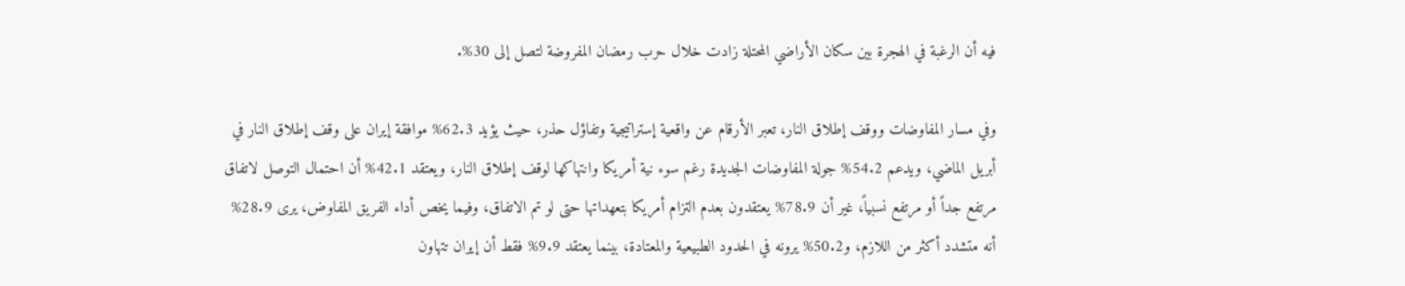فيه أن الرغبة في الهجرة بين سكان الأراضي المحتلة زادت خلال حرب رمضان المفروضة لتصل إلى 30%.

وفي مسار المفاوضات ووقف إطلاق النار، تعبر الأرقام عن واقعية إستراتيجية وتفاؤل حذر، حيث يؤيد 62.3% موافقة إيران على وقف إطلاق النار في أبريل الماضي، ويدعم 54.2% جولة المفاوضات الجديدة رغم سوء نية أمريكا وانتهاكها لوقف إطلاق النار، ويعتقد 42.1% أن احتمال التوصل لاتفاق مرتفع جداً أو مرتفع نسبياً، غير أن 78.9% يعتقدون بعدم التزام أمريكا بتعهداتها حتى لو تم الاتفاق، وفيما يخص أداء الفريق المفاوض، يرى 28.9% أنه متشدد أكثر من اللازم، و50.2% يرونه في الحدود الطبيعية والمعتادة، بينما يعتقد 9.9% فقط أن إيران تتهاون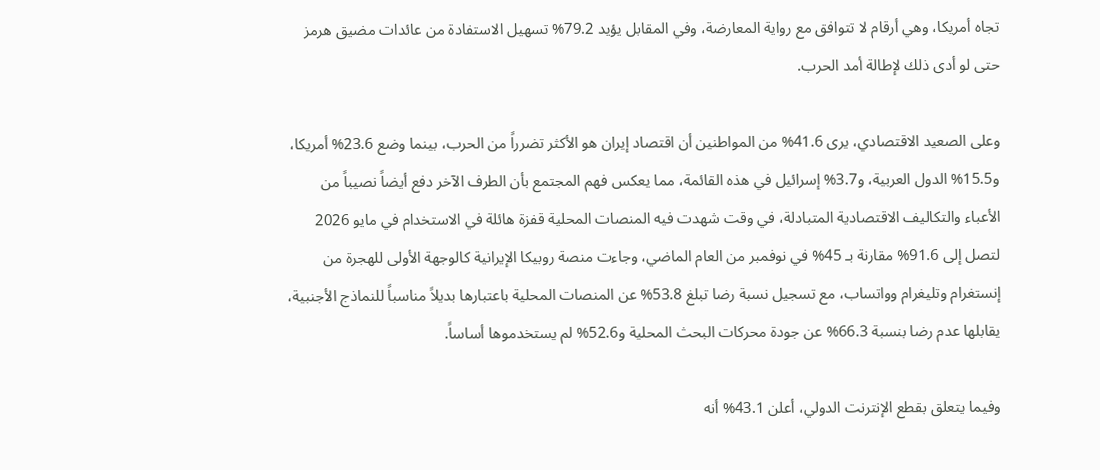تجاه أمريكا، وهي أرقام لا تتوافق مع رواية المعارضة، وفي المقابل يؤيد 79.2% تسهيل الاستفادة من عائدات مضيق هرمز حتى لو أدى ذلك لإطالة أمد الحرب.

وعلى الصعيد الاقتصادي، يرى 41.6% من المواطنين أن اقتصاد إيران هو الأكثر تضرراً من الحرب، بينما وضع 23.6% أمريكا، و15.5% الدول العربية، و3.7% إسرائيل في هذه القائمة، مما يعكس فهم المجتمع بأن الطرف الآخر دفع أيضاً نصيباً من الأعباء والتكاليف الاقتصادية المتبادلة، في وقت شهدت فيه المنصات المحلية قفزة هائلة في الاستخدام في مايو 2026 لتصل إلى 91.6% مقارنة بـ 45% في نوفمبر من العام الماضي، وجاءت منصة روبيكا الإيرانية كالوجهة الأولى للهجرة من إنستغرام وتليغرام وواتساب، مع تسجيل نسبة رضا تبلغ 53.8% عن المنصات المحلية باعتبارها بديلاً مناسباً للنماذج الأجنبية، يقابلها عدم رضا بنسبة 66.3% عن جودة محركات البحث المحلية و52.6% لم يستخدموها أساساً.

وفيما يتعلق بقطع الإنترنت الدولي، أعلن 43.1% أنه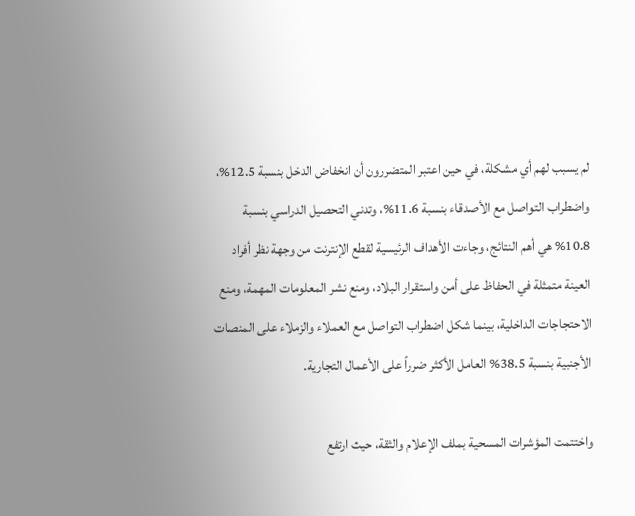لم يسبب لهم أي مشكلة، في حين اعتبر المتضررون أن انخفاض الدخل بنسبة 12.5%، واضطراب التواصل مع الأصدقاء بنسبة 11.6%، وتدني التحصيل الدراسي بنسبة 10.8% هي أهم النتائج، وجاءت الأهداف الرئيسية لقطع الإنترنت من وجهة نظر أفراد العينة متمثلة في الحفاظ على أمن واستقرار البلاد، ومنع نشر المعلومات المهمة، ومنع الاحتجاجات الداخلية، بينما شكل اضطراب التواصل مع العملاء والزملاء على المنصات الأجنبية بنسبة 38.5% العامل الأكثر ضرراً على الأعمال التجارية.

واختتمت المؤشرات المسحية بملف الإعلام والثقة، حيث ارتفع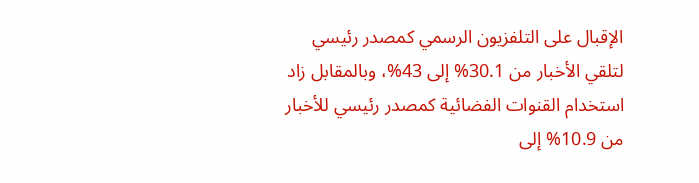الإقبال على التلفزيون الرسمي كمصدر رئيسي لتلقي الأخبار من 30.1% إلى 43%، وبالمقابل زاد استخدام القنوات الفضائية كمصدر رئيسي للأخبار من 10.9% إلى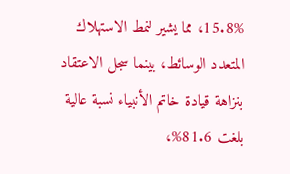15.8%، مما يشير لنمط الاستهلاك المتعدد الوسائط، بينما سجل الاعتقاد بنزاهة قيادة خاتم الأنبياء نسبة عالية بلغت 81.6%،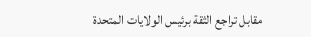مقابل تراجع الثقة برئيس الولايات المتحدة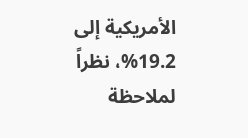الأمريكية إلى 19.2%، نظراً لملاحظة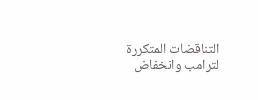التناقضات المتكررة لترامب وانخفاض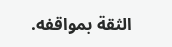الثقة بمواقفه.